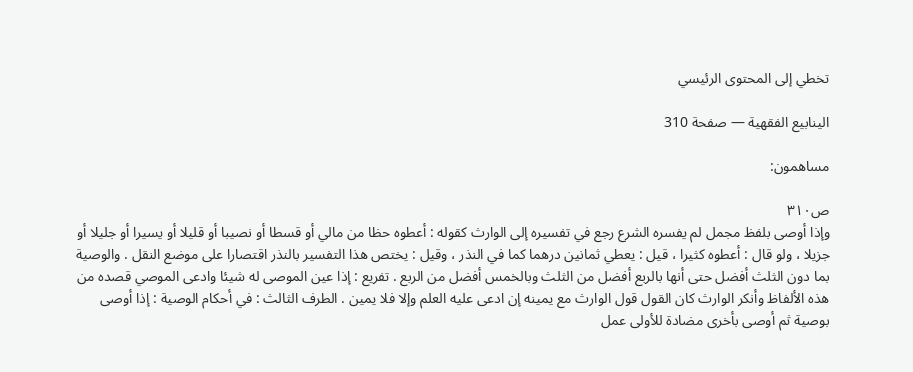تخطي إلى المحتوى الرئيسي

الينابيع الفقهية — صفحة 310

مساهمون:

ص٣١٠
وإذا أوصى بلفظ مجمل لم يفسره الشرع رجع في تفسيره إلى الوارث كقوله : أعطوه حظا من مالي أو قسطا أو نصيبا أو قليلا أو يسيرا أو جليلا أو جزيلا ، ولو قال : أعطوه كثيرا ، قيل : يعطي ثمانين درهما كما في النذر ، وقيل : يختص هذا التفسير بالنذر اقتصارا على موضع النقل . والوصية بما دون الثلث أفضل حتى أنها بالربع أفضل من الثلث وبالخمس أفضل من الربع . تفريع : إذا عين الموصى له شيئا وادعى الموصي قصده من هذه الألفاظ وأنكر الوارث كان القول قول الوارث مع يمينه إن ادعى عليه العلم وإلا فلا يمين . الطرف الثالث : في أحكام الوصية : إذا أوصى بوصية ثم أوصى بأخرى مضادة للأولى عمل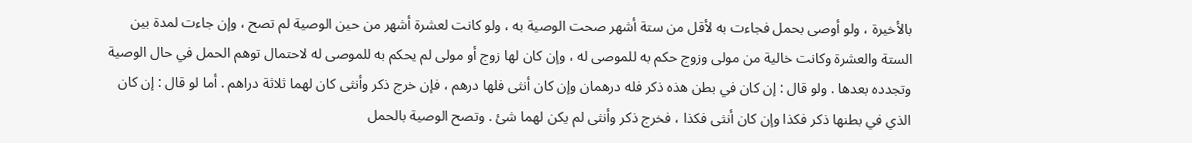بالأخيرة ، ولو أوصى بحمل فجاءت به لأقل من ستة أشهر صحت الوصية به ، ولو كانت لعشرة أشهر من حين الوصية لم تصح ، وإن جاءت لمدة بين الستة والعشرة وكانت خالية من مولى وزوج حكم به للموصى له ، وإن كان لها زوج أو مولى لم يحكم به للموصى له لاحتمال توهم الحمل في حال الوصية وتجدده بعدها . ولو قال : إن كان في بطن هذه ذكر فله درهمان وإن كان أنثى فلها درهم ، فإن خرج ذكر وأنثى كان لهما ثلاثة دراهم . أما لو قال : إن كان الذي في بطنها ذكر فكذا وإن كان أنثى فكذا ، فخرج ذكر وأنثى لم يكن لهما شئ . وتصح الوصية بالحمل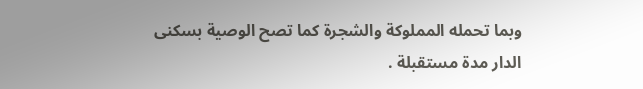وبما تحمله المملوكة والشجرة كما تصح الوصية بسكنى الدار مدة مستقبلة .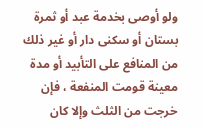ولو أوصى بخدمة عبد أو ثمرة بستان أو سكنى دار أو غير ذلك من المنافع على التأبيد أو مدة معينة قومت المنفعة ، فإن خرجت من الثلث وإلا كان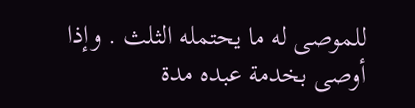للموصى له ما يحتمله الثلث . وإذا أوصى بخدمة عبده مدة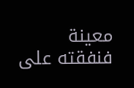معينة فنفقته على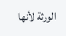الورثة لأنها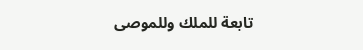تابعة للملك وللموصى